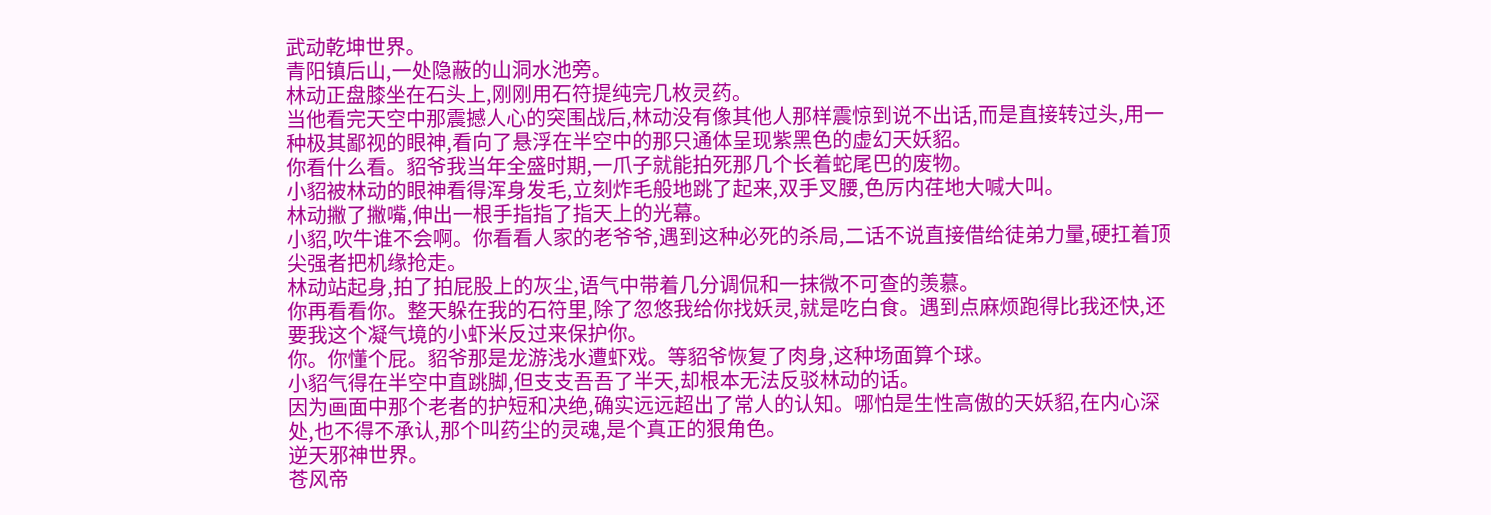武动乾坤世界。
青阳镇后山,一处隐蔽的山洞水池旁。
林动正盘膝坐在石头上,刚刚用石符提纯完几枚灵药。
当他看完天空中那震撼人心的突围战后,林动没有像其他人那样震惊到说不出话,而是直接转过头,用一种极其鄙视的眼神,看向了悬浮在半空中的那只通体呈现紫黑色的虚幻天妖貂。
你看什么看。貂爷我当年全盛时期,一爪子就能拍死那几个长着蛇尾巴的废物。
小貂被林动的眼神看得浑身发毛,立刻炸毛般地跳了起来,双手叉腰,色厉内荏地大喊大叫。
林动撇了撇嘴,伸出一根手指指了指天上的光幕。
小貂,吹牛谁不会啊。你看看人家的老爷爷,遇到这种必死的杀局,二话不说直接借给徒弟力量,硬扛着顶尖强者把机缘抢走。
林动站起身,拍了拍屁股上的灰尘,语气中带着几分调侃和一抹微不可查的羡慕。
你再看看你。整天躲在我的石符里,除了忽悠我给你找妖灵,就是吃白食。遇到点麻烦跑得比我还快,还要我这个凝气境的小虾米反过来保护你。
你。你懂个屁。貂爷那是龙游浅水遭虾戏。等貂爷恢复了肉身,这种场面算个球。
小貂气得在半空中直跳脚,但支支吾吾了半天,却根本无法反驳林动的话。
因为画面中那个老者的护短和决绝,确实远远超出了常人的认知。哪怕是生性高傲的天妖貂,在内心深处,也不得不承认,那个叫药尘的灵魂,是个真正的狠角色。
逆天邪神世界。
苍风帝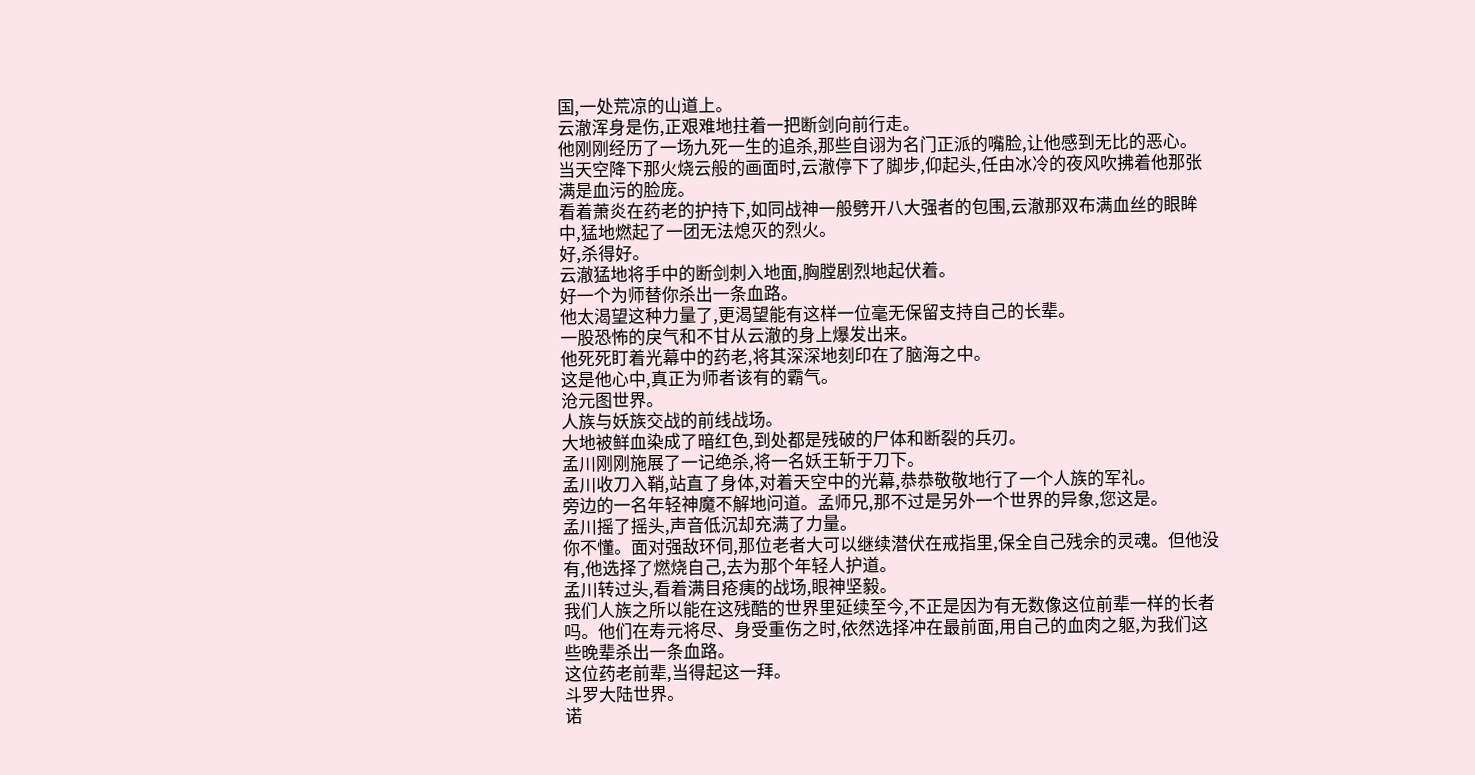国,一处荒凉的山道上。
云澈浑身是伤,正艰难地拄着一把断剑向前行走。
他刚刚经历了一场九死一生的追杀,那些自诩为名门正派的嘴脸,让他感到无比的恶心。
当天空降下那火烧云般的画面时,云澈停下了脚步,仰起头,任由冰冷的夜风吹拂着他那张满是血污的脸庞。
看着萧炎在药老的护持下,如同战神一般劈开八大强者的包围,云澈那双布满血丝的眼眸中,猛地燃起了一团无法熄灭的烈火。
好,杀得好。
云澈猛地将手中的断剑刺入地面,胸膛剧烈地起伏着。
好一个为师替你杀出一条血路。
他太渴望这种力量了,更渴望能有这样一位毫无保留支持自己的长辈。
一股恐怖的戾气和不甘从云澈的身上爆发出来。
他死死盯着光幕中的药老,将其深深地刻印在了脑海之中。
这是他心中,真正为师者该有的霸气。
沧元图世界。
人族与妖族交战的前线战场。
大地被鲜血染成了暗红色,到处都是残破的尸体和断裂的兵刃。
孟川刚刚施展了一记绝杀,将一名妖王斩于刀下。
孟川收刀入鞘,站直了身体,对着天空中的光幕,恭恭敬敬地行了一个人族的军礼。
旁边的一名年轻神魔不解地问道。孟师兄,那不过是另外一个世界的异象,您这是。
孟川摇了摇头,声音低沉却充满了力量。
你不懂。面对强敌环伺,那位老者大可以继续潜伏在戒指里,保全自己残余的灵魂。但他没有,他选择了燃烧自己,去为那个年轻人护道。
孟川转过头,看着满目疮痍的战场,眼神坚毅。
我们人族之所以能在这残酷的世界里延续至今,不正是因为有无数像这位前辈一样的长者吗。他们在寿元将尽、身受重伤之时,依然选择冲在最前面,用自己的血肉之躯,为我们这些晚辈杀出一条血路。
这位药老前辈,当得起这一拜。
斗罗大陆世界。
诺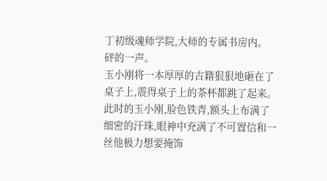丁初级魂师学院,大师的专属书房内。
砰的一声。
玉小刚将一本厚厚的古籍狠狠地砸在了桌子上,震得桌子上的茶杯都跳了起来。
此时的玉小刚,脸色铁青,额头上布满了细密的汗珠,眼神中充满了不可置信和一丝他极力想要掩饰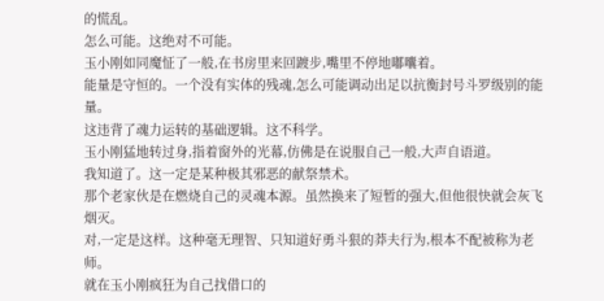的慌乱。
怎么可能。这绝对不可能。
玉小刚如同魔怔了一般,在书房里来回踱步,嘴里不停地嘟囔着。
能量是守恒的。一个没有实体的残魂,怎么可能调动出足以抗衡封号斗罗级别的能量。
这违背了魂力运转的基础逻辑。这不科学。
玉小刚猛地转过身,指着窗外的光幕,仿佛是在说服自己一般,大声自语道。
我知道了。这一定是某种极其邪恶的献祭禁术。
那个老家伙是在燃烧自己的灵魂本源。虽然换来了短暂的强大,但他很快就会灰飞烟灭。
对,一定是这样。这种毫无理智、只知道好勇斗狠的莽夫行为,根本不配被称为老师。
就在玉小刚疯狂为自己找借口的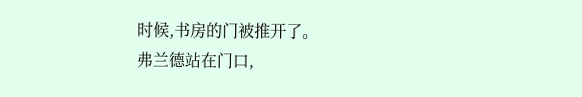时候,书房的门被推开了。
弗兰德站在门口,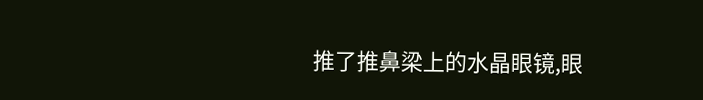推了推鼻梁上的水晶眼镜,眼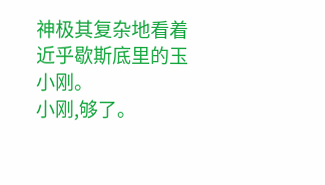神极其复杂地看着近乎歇斯底里的玉小刚。
小刚,够了。